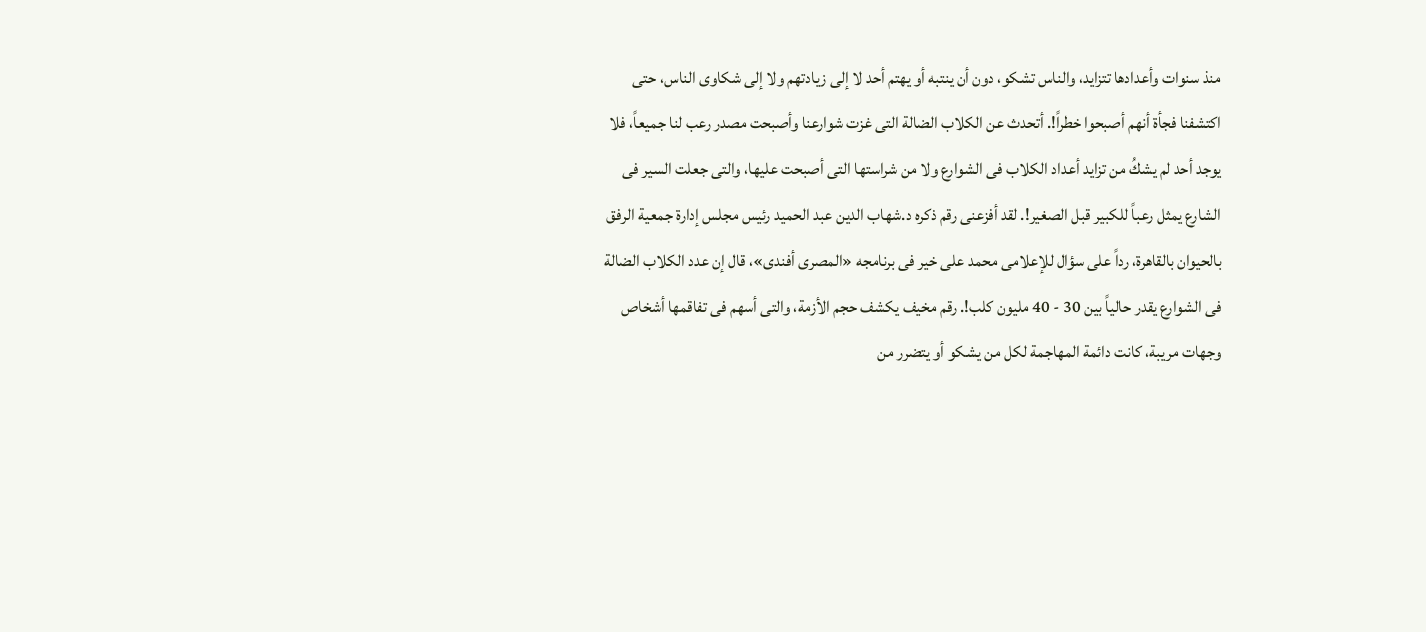منذ سنوات وأعدادها تتزايد، والناس تشكو، دون أن ينتبه أو يهتم أحد لا إلى زيادتهم ولا إلى شكاوى الناس، حتى اكتشفنا فجأة أنهم أصبحوا خطراً!. أتحدث عن الكلاب الضالة التى غزت شوارعنا وأصبحت مصدر رعب لنا جميعاً، فلا يوجد أحد لم يشكُ من تزايد أعداد الكلاب فى الشوارع ولا من شراستها التى أصبحت عليها، والتى جعلت السير فى الشارع يمثل رعباً للكبير قبل الصغير!. لقد أفزعنى رقم ذكره د.شهاب الدين عبد الحميد رئيس مجلس إدارة جمعية الرفق بالحيوان بالقاهرة، رداً على سؤال للإعلامى محمد على خير فى برنامجه «المصرى أفندى»، قال إن عدد الكلاب الضالة فى الشوارع يقدر حالياً بين 30 - 40 مليون كلب!. رقم مخيف يكشف حجم الأزمة، والتى أسهم فى تفاقمها أشخاص وجهات مريبة، كانت دائمة المهاجمة لكل من يشكو أو يتضرر من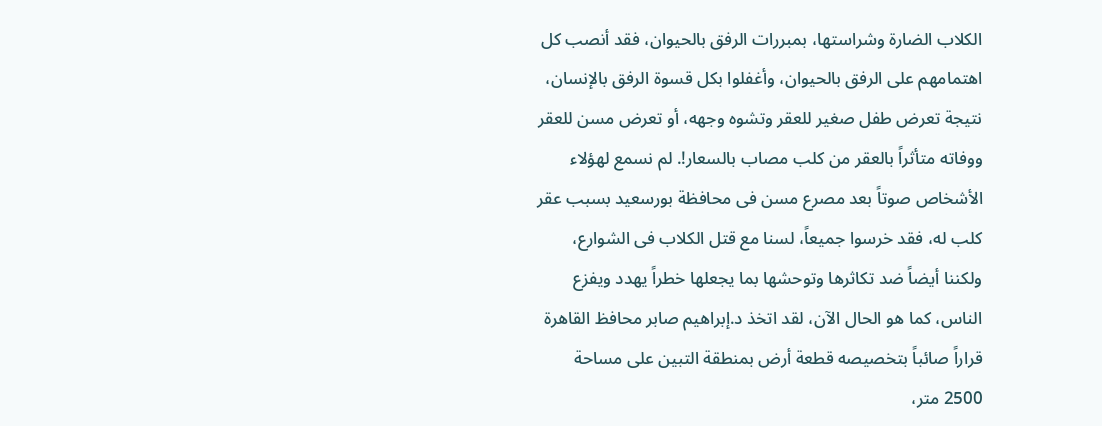الكلاب الضارة وشراستها، بمبررات الرفق بالحيوان، فقد أنصب كل اهتمامهم على الرفق بالحيوان، وأغفلوا بكل قسوة الرفق بالإنسان، نتيجة تعرض طفل صغير للعقر وتشوه وجهه، أو تعرض مسن للعقر ووفاته متأثراً بالعقر من كلب مصاب بالسعار!. لم نسمع لهؤلاء الأشخاص صوتاً بعد مصرع مسن فى محافظة بورسعيد بسبب عقر كلب له، فقد خرسوا جميعاً، لسنا مع قتل الكلاب فى الشوارع، ولكننا أيضاً ضد تكاثرها وتوحشها بما يجعلها خطراً يهدد ويفزع الناس، كما هو الحال الآن، لقد اتخذ د.إبراهيم صابر محافظ القاهرة قراراً صائباً بتخصيصه قطعة أرض بمنطقة التبين على مساحة 2500 متر،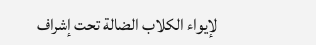لإيواء الكلاب الضالة تحت إشراف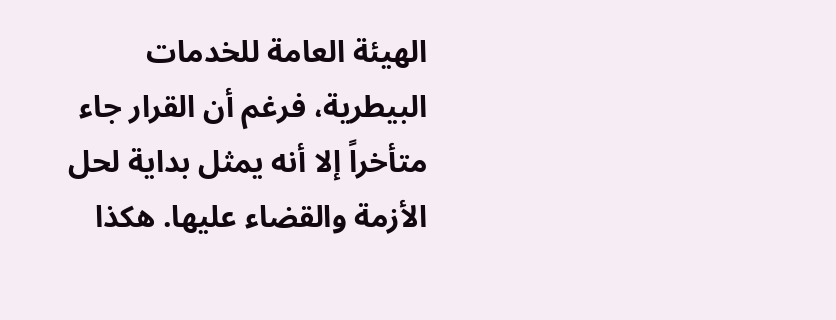الهيئة العامة للخدمات البيطرية، فرغم أن القرار جاء متأخراً إلا أنه يمثل بداية لحل الأزمة والقضاء عليها. هكذا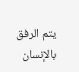يتم الرفق بالإنسان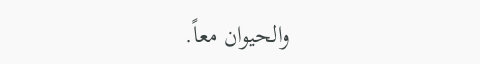والحيوان معاً.